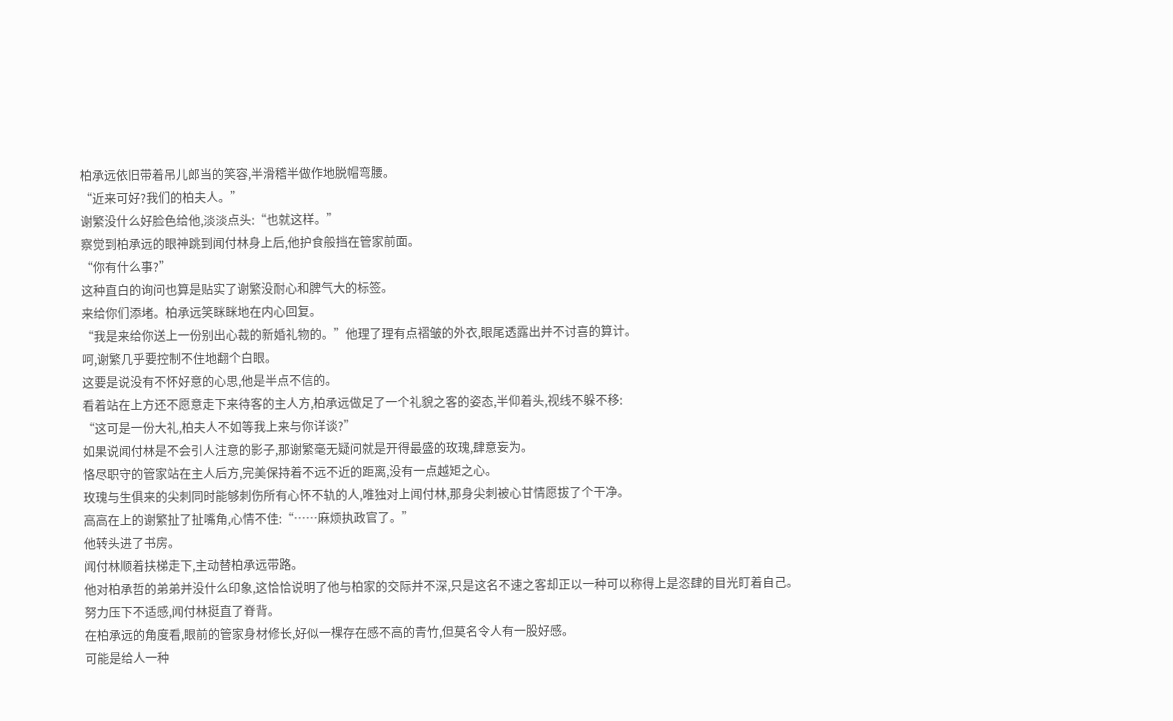柏承远依旧带着吊儿郎当的笑容,半滑稽半做作地脱帽弯腰。
“近来可好?我们的柏夫人。”
谢繁没什么好脸色给他,淡淡点头:“也就这样。”
察觉到柏承远的眼神跳到闻付林身上后,他护食般挡在管家前面。
“你有什么事?”
这种直白的询问也算是贴实了谢繁没耐心和脾气大的标签。
来给你们添堵。柏承远笑眯眯地在内心回复。
“我是来给你送上一份别出心裁的新婚礼物的。”他理了理有点褶皱的外衣,眼尾透露出并不讨喜的算计。
呵,谢繁几乎要控制不住地翻个白眼。
这要是说没有不怀好意的心思,他是半点不信的。
看着站在上方还不愿意走下来待客的主人方,柏承远做足了一个礼貌之客的姿态,半仰着头,视线不躲不移:
“这可是一份大礼,柏夫人不如等我上来与你详谈?”
如果说闻付林是不会引人注意的影子,那谢繁毫无疑问就是开得最盛的玫瑰,肆意妄为。
恪尽职守的管家站在主人后方,完美保持着不远不近的距离,没有一点越矩之心。
玫瑰与生俱来的尖刺同时能够刺伤所有心怀不轨的人,唯独对上闻付林,那身尖刺被心甘情愿拔了个干净。
高高在上的谢繁扯了扯嘴角,心情不佳:“……麻烦执政官了。”
他转头进了书房。
闻付林顺着扶梯走下,主动替柏承远带路。
他对柏承哲的弟弟并没什么印象,这恰恰说明了他与柏家的交际并不深,只是这名不速之客却正以一种可以称得上是恣肆的目光盯着自己。
努力压下不适感,闻付林挺直了脊背。
在柏承远的角度看,眼前的管家身材修长,好似一棵存在感不高的青竹,但莫名令人有一股好感。
可能是给人一种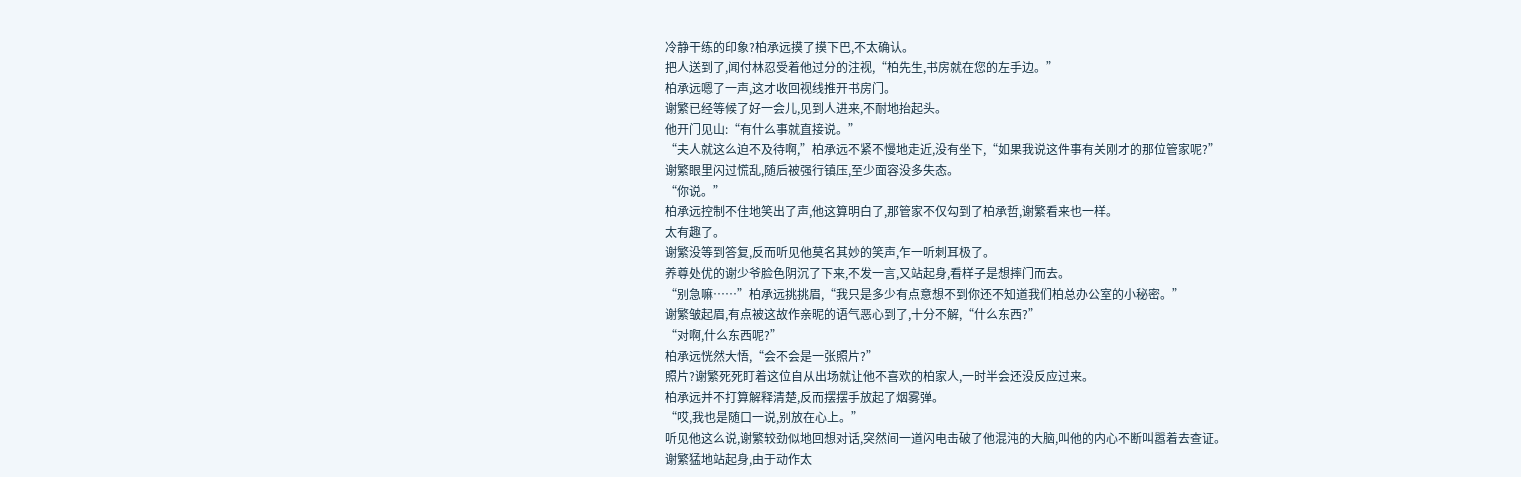冷静干练的印象?柏承远摸了摸下巴,不太确认。
把人送到了,闻付林忍受着他过分的注视,“柏先生,书房就在您的左手边。”
柏承远嗯了一声,这才收回视线推开书房门。
谢繁已经等候了好一会儿,见到人进来,不耐地抬起头。
他开门见山:“有什么事就直接说。”
“夫人就这么迫不及待啊,”柏承远不紧不慢地走近,没有坐下,“如果我说这件事有关刚才的那位管家呢?”
谢繁眼里闪过慌乱,随后被强行镇压,至少面容没多失态。
“你说。”
柏承远控制不住地笑出了声,他这算明白了,那管家不仅勾到了柏承哲,谢繁看来也一样。
太有趣了。
谢繁没等到答复,反而听见他莫名其妙的笑声,乍一听刺耳极了。
养尊处优的谢少爷脸色阴沉了下来,不发一言,又站起身,看样子是想摔门而去。
“别急嘛……”柏承远挑挑眉,“我只是多少有点意想不到你还不知道我们柏总办公室的小秘密。”
谢繁皱起眉,有点被这故作亲昵的语气恶心到了,十分不解,“什么东西?”
“对啊,什么东西呢?”
柏承远恍然大悟,“会不会是一张照片?”
照片?谢繁死死盯着这位自从出场就让他不喜欢的柏家人,一时半会还没反应过来。
柏承远并不打算解释清楚,反而摆摆手放起了烟雾弹。
“哎,我也是随口一说,别放在心上。”
听见他这么说,谢繁较劲似地回想对话,突然间一道闪电击破了他混沌的大脑,叫他的内心不断叫嚣着去查证。
谢繁猛地站起身,由于动作太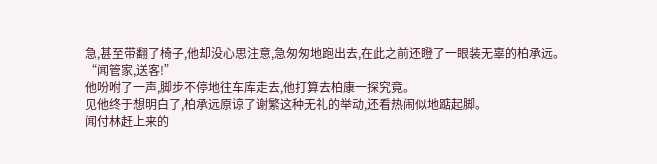急,甚至带翻了椅子,他却没心思注意,急匆匆地跑出去,在此之前还瞪了一眼装无辜的柏承远。
“闻管家,送客!”
他吩咐了一声,脚步不停地往车库走去,他打算去柏康一探究竟。
见他终于想明白了,柏承远原谅了谢繁这种无礼的举动,还看热闹似地踮起脚。
闻付林赶上来的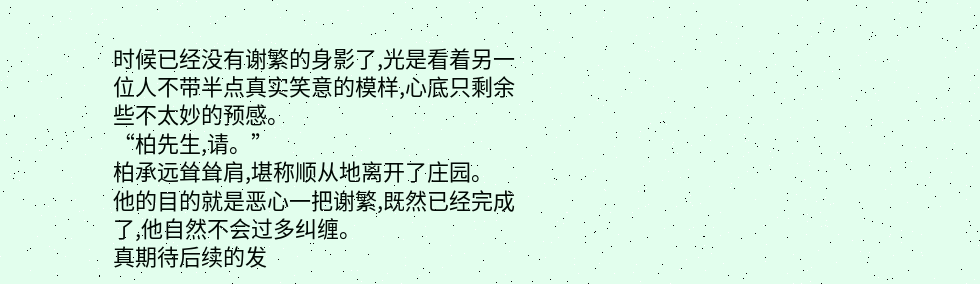时候已经没有谢繁的身影了,光是看着另一位人不带半点真实笑意的模样,心底只剩余些不太妙的预感。
“柏先生,请。”
柏承远耸耸肩,堪称顺从地离开了庄园。
他的目的就是恶心一把谢繁,既然已经完成了,他自然不会过多纠缠。
真期待后续的发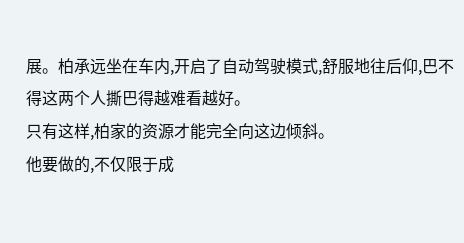展。柏承远坐在车内,开启了自动驾驶模式,舒服地往后仰,巴不得这两个人撕巴得越难看越好。
只有这样,柏家的资源才能完全向这边倾斜。
他要做的,不仅限于成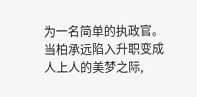为一名简单的执政官。
当柏承远陷入升职变成人上人的美梦之际,